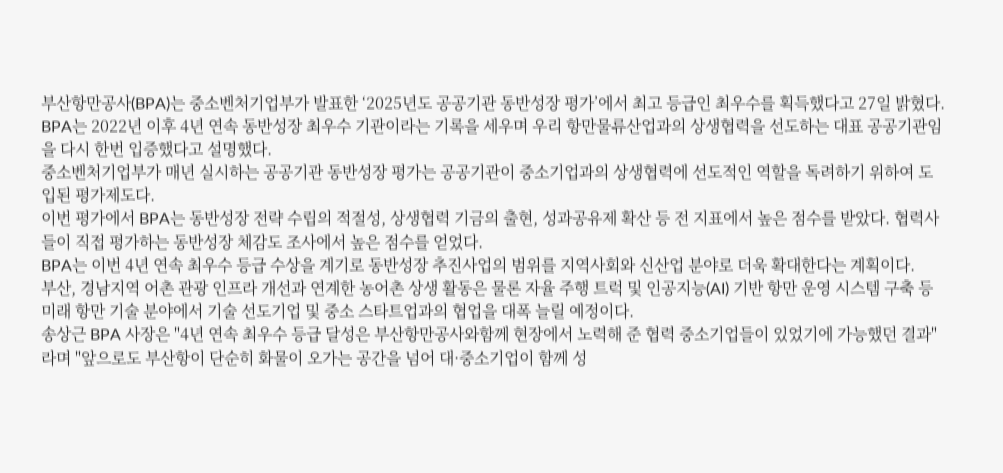부산항만공사(BPA)는 중소벤처기업부가 발표한 ‘2025년도 공공기관 동반성장 평가’에서 최고 등급인 최우수를 획득했다고 27일 밝혔다.
BPA는 2022년 이후 4년 연속 동반성장 최우수 기관이라는 기록을 세우며 우리 항만물류산업과의 상생협력을 선도하는 대표 공공기관임을 다시 한번 입증했다고 설명했다.
중소벤처기업부가 매년 실시하는 공공기관 동반성장 평가는 공공기관이 중소기업과의 상생협력에 선도적인 역할을 독려하기 위하여 도입된 평가제도다.
이번 평가에서 BPA는 동반성장 전략 수립의 적절성, 상생협력 기금의 출현, 성과공유제 확산 등 전 지표에서 높은 점수를 받았다. 협력사들이 직접 평가하는 동반성장 체감도 조사에서 높은 점수를 얻었다.
BPA는 이번 4년 연속 최우수 등급 수상을 계기로 동반성장 추진사업의 범위를 지역사회와 신산업 분야로 더욱 확대한다는 계획이다.
부산, 경남지역 어촌 관광 인프라 개선과 연계한 농어촌 상생 활동은 물론 자율 주행 트럭 및 인공지능(AI) 기반 항만 운영 시스템 구축 등 미래 항만 기술 분야에서 기술 선도기업 및 중소 스타트업과의 협업을 대폭 늘릴 예정이다.
송상근 BPA 사장은 "4년 연속 최우수 등급 달성은 부산항만공사와함께 현장에서 노력해 준 협력 중소기업들이 있었기에 가능했던 결과"라며 "앞으로도 부산항이 단순히 화물이 오가는 공간을 넘어 대·중소기업이 함께 성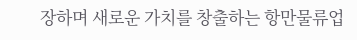장하며 새로운 가치를 창출하는 항만물류업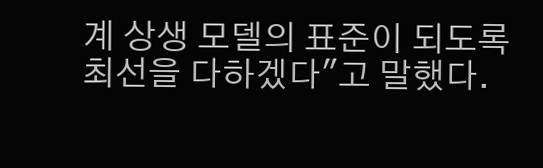계 상생 모델의 표준이 되도록 최선을 다하겠다"고 말했다.